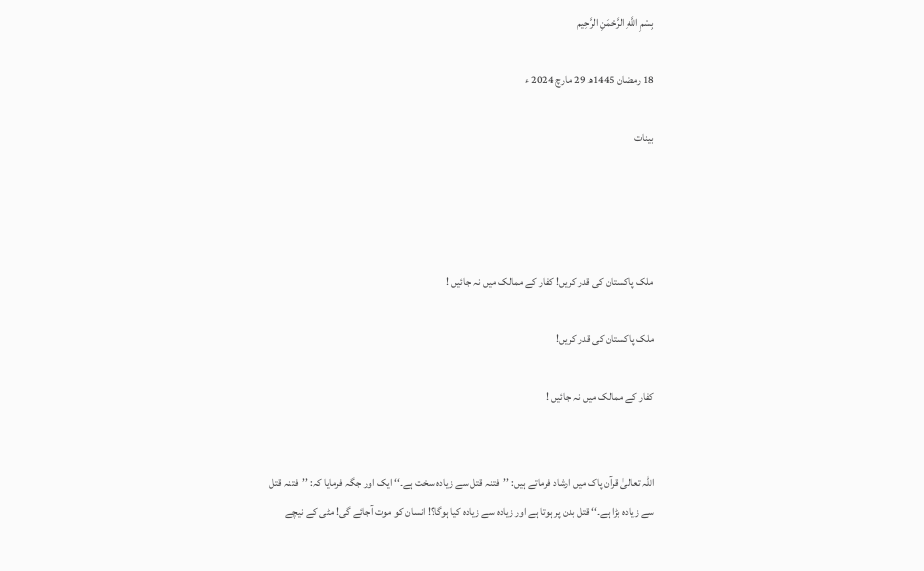بِسْمِ اللَّهِ الرَّحْمَنِ الرَّحِيم

18 رمضان 1445ھ 29 مارچ 2024 ء

بینات




ملک پاکستان کی قدر کریں! کفار کے ممالک میں نہ جائیں !

ملک پاکستان کی قدر کریں!

کفار کے ممالک میں نہ جائیں !


اللہ تعالیٰ قرآن پاک میں ارشاد فرماتے ہیں: ’’فتنہ قتل سے زیادہ سخت ہے۔‘‘ ایک اور جگہ فرمایا کہ: ’’فتنہ قتل سے زیادہ بڑا ہے۔‘‘ قتل بدن پر ہوتا ہے اور زیادہ سے زیادہ کیا ہوگا؟! انسان کو موت آجائے گی! مٹی کے نیچے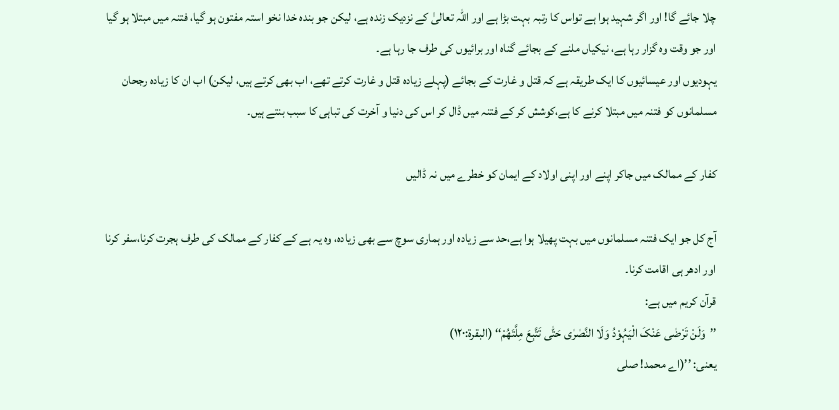چلا جائے گا! اور اگر شہید ہوا ہے تواس کا رتبہ بہت بڑا ہے اور اللہ تعالیٰ کے نزدیک زندہ ہے، لیکن جو بندہ خدا نخو استہ مفتون ہو گیا، فتنہ میں مبتلا ہو گیا اور جو وقت وہ گزار رہا ہے، نیکیاں ملنے کے بجائے گناہ اور برائیوں کی طرف جا رہا ہے۔
یہودیوں اور عیسائیوں کا ایک طریقہ ہے کہ قتل و غارت کے بجائے (پہلے زیادہ قتل و غارت کرتے تھے، اب بھی کرتے ہیں، لیکن) اب ان کا زیادہ رجحان مسلمانوں کو فتنہ میں مبتلا کرنے کا ہے،کوشش کر کے فتنہ میں ڈال کر اس کی دنیا و آخرت کی تباہی کا سبب بنتے ہیں۔

کفار کے ممالک میں جاکر اپنے اور اپنی اولاد کے ایمان کو خطرے میں نہ ڈالیں

آج کل جو ایک فتنہ مسلمانوں میں بہت پھیلا ہوا ہے،حد سے زیادہ اور ہماری سوچ سے بھی زیادہ، وہ یہ ہے کے کفار کے ممالک کی طرف ہجرت کرنا،سفر کرنا اور ادھر ہی اقامت کرنا۔
قرآن کریم میں ہے:
’’وَلَنْ تَرْضٰی عَنْکَ الْيَہُوْدُ وَلَا النَّصٰرٰی حَتّٰی تَتَّبِعَ مِلَّتَھُمْ‘‘ (البقرۃ:۱۲۰)
یعنی: ’’(اے محمد! صلی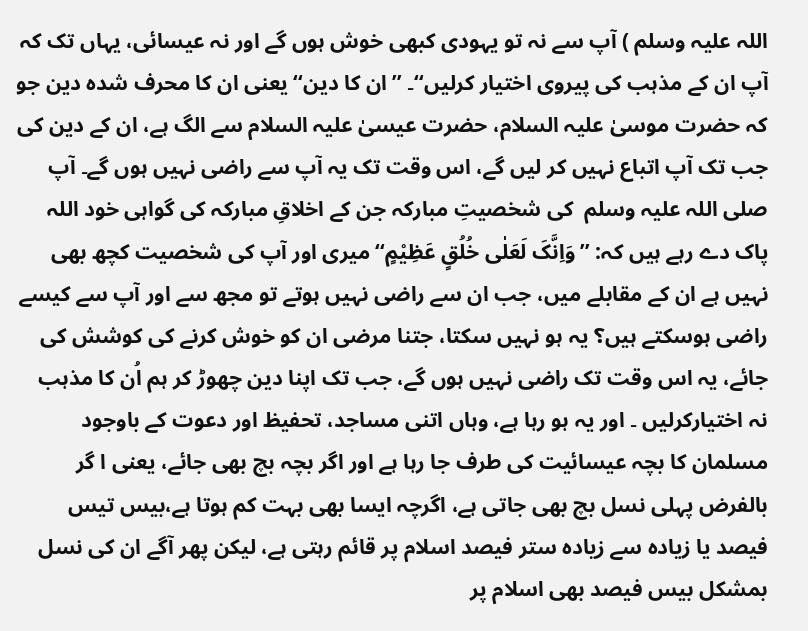اللہ علیہ وسلم ) آپ سے نہ تو یہودی کبھی خوش ہوں گے اور نہ عیسائی، یہاں تک کہ آپ ان کے مذہب کی پیروی اختیار کرلیں‘‘۔ ’’ان کا دین‘‘ یعنی ان کا محرف شدہ دین جو کہ حضرت موسیٰ علیہ السلام، حضرت عیسیٰ علیہ السلام سے الگ ہے، ان کے دین کی جب تک آپ اتباع نہیں کر لیں گے، اس وقت تک یہ آپ سے راضی نہیں ہوں گے۔ آپ  صلی اللہ علیہ وسلم  کی شخصیتِ مبارکہ جن کے اخلاقِ مبارکہ کی گواہی خود اللہ پاک دے رہے ہیں کہ: ’’وَاِنَّکَ لَعَلٰی خُلُقٍ عَظِیْمٍ‘‘ میری اور آپ کی شخصیت کچھ بھی نہیں ہے ان کے مقابلے میں، جب ان سے راضی نہیں ہوتے تو مجھ سے اور آپ سے کیسے راضی ہوسکتے ہیں؟ یہ ہو نہیں سکتا، جتنا مرضی ان کو خوش کرنے کی کوشش کی جائے، یہ اس وقت تک راضی نہیں ہوں گے، جب تک اپنا دین چھوڑ کر ہم اُن کا مذہب نہ اختیارکرلیں ۔ اور یہ ہو رہا ہے، وہاں اتنی مساجد، تحفیظ اور دعوت کے باوجود مسلمان کا بچہ عیسائیت کی طرف جا رہا ہے اور اگر بچہ بچ بھی جائے، یعنی ا گر بالفرض پہلی نسل بچ بھی جاتی ہے، اگرچہ ایسا بھی بہت کم ہوتا ہے،بیس تیس فیصد یا زیادہ سے زیادہ ستر فیصد اسلام پر قائم رہتی ہے، لیکن پھر آگے ان کی نسل بمشکل بیس فیصد بھی اسلام پر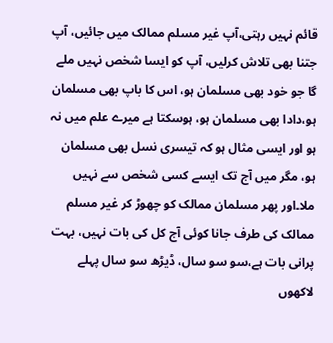قائم نہیں رہتی،آپ غیر مسلم ممالک میں جائیں، آپ جتنا بھی تلاش کرلیں، آپ کو ایسا شخص نہیں ملے گا جو خود بھی مسلمان ہو، اس کا باپ بھی مسلمان ہو،دادا بھی مسلمان ہو، ہوسکتا ہے میرے علم میں نہ ہو اور ایسی مثال ہو کہ تیسری نسل بھی مسلمان ہو، مگر میں آج تک ایسے کسی شخص سے نہیں ملا۔اور پھر مسلمان ممالک کو چھوڑ کر غیر مسلم ممالک کی طرف جانا کوئی آج کل کی بات نہیں، بہت پرانی بات ہے،سو سو سال، ڈیڑھ سو سال پہلے لاکھوں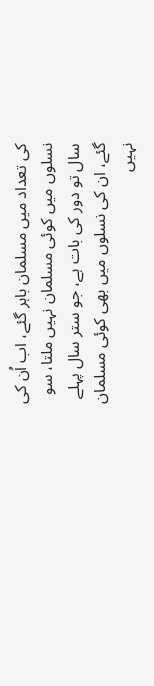کی تعداد میں مسلمان باہر گئے، اب اُن کی نسلوں میں کوئی مسلمان نہیں ملتا، سو سال تو دور کی بات ہے، جو ستر سال پہلے گئے، ان کی نسلوں میں بھی کوئی مسلمان نہیں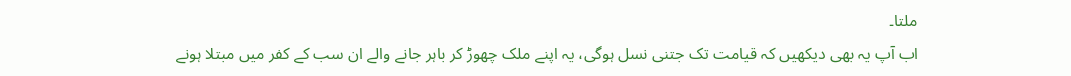ملتا۔
اب آپ یہ بھی دیکھیں کہ قیامت تک جتنی نسل ہوگی، یہ اپنے ملک چھوڑ کر باہر جانے والے ان سب کے کفر میں مبتلا ہونے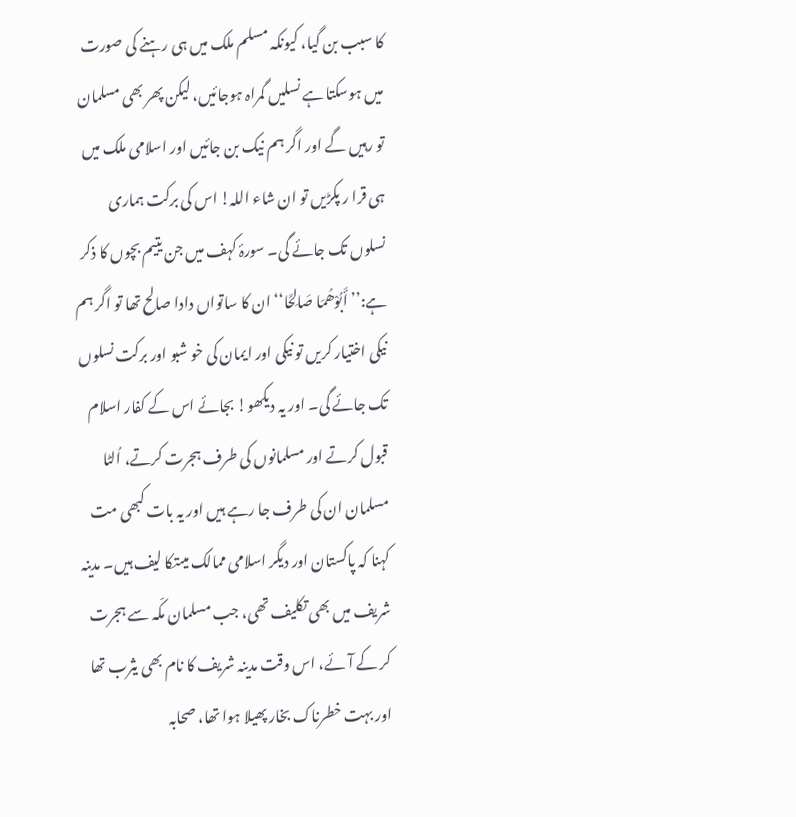کا سبب بن گیا، کیونکہ مسلم ملک میں ہی رہنے کی صورت میں ہوسکتا ہے نسلیں گمراہ ہوجائیں، لیکن پھر بھی مسلمان تو رہیں گے اور اگر ہم نیک بن جائیں اور اسلامی ملک میں ہی قرا ر پکڑیں تو ان شاء اللہ! اس کی برکت ہماری نسلوں تک جائے گی۔ سورۂ کہف میں جن یتیم بچوں کا ذکر ہے:’’ أَبُوْھُمَا صَالِحًا‘‘ ان کا ساتواں دادا صالح تھا تو اگر ہم نیکی اختیار کریں تو نیکی اور ایمان کی خو شبو اور برکت نسلوں تک جائے گی۔ اور یہ دیکھو! بجائے اس کے کفار اسلام قبول کرتے اور مسلمانوں کی طرف ہجرت کرتے، اُلٹا مسلمان ان کی طرف جا رہے ہیں اور یہ بات کبھی مت کہنا کہ پاکستان اور دیگر اسلامی ممالک میںتکا لیف ہیں۔ مدینہ شریف میں بھی تکلیف تھی، جب مسلمان مکّہ سے ہجرت کر کے آئے، اس وقت مدینہ شریف کا نام بھی یثرب تھا اور بہت خطرناک بخار پھیلا ہوا تھا، صحابہ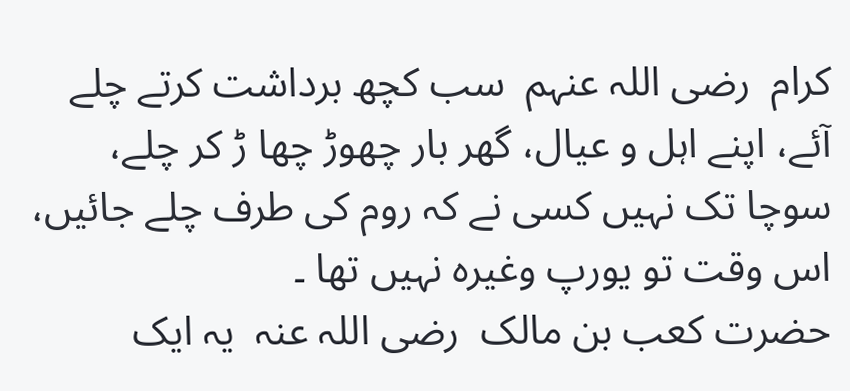کرام  رضی اللہ عنہم  سب کچھ برداشت کرتے چلے آئے، اپنے اہل و عیال، گھر بار چھوڑ چھا ڑ کر چلے، سوچا تک نہیں کسی نے کہ روم کی طرف چلے جائیں، اس وقت تو یورپ وغیرہ نہیں تھا ۔
حضرت کعب بن مالک  رضی اللہ عنہ  یہ ایک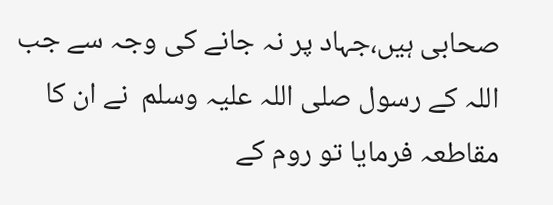صحابی ہیں،جہاد پر نہ جانے کی وجہ سے جب اللہ کے رسول صلی اللہ علیہ وسلم  نے ان کا مقاطعہ فرمایا تو روم کے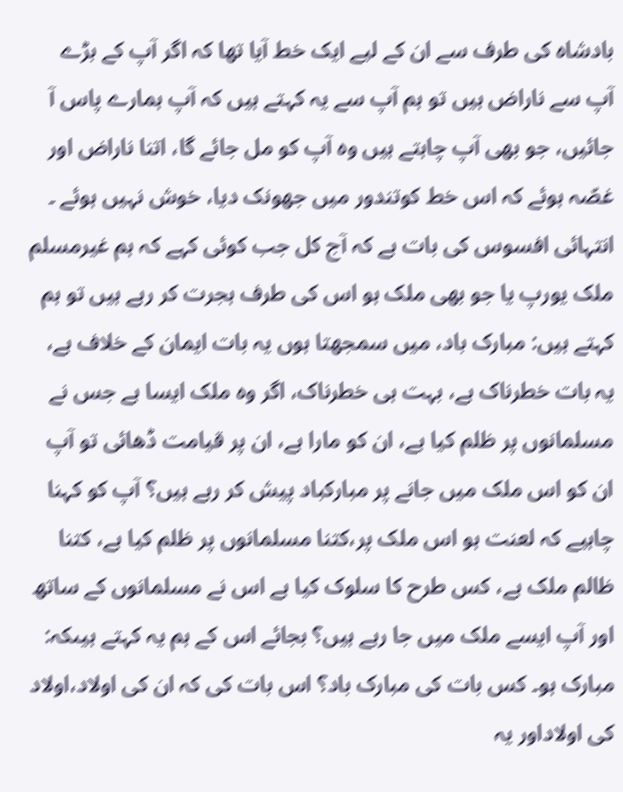بادشاہ کی طرف سے ان کے لیے ایک خط آیا تھا کہ اگر آپ کے بڑے آپ سے ناراض ہیں تو ہم آپ سے یہ کہتے ہیں کہ آپ ہمارے پاس آ جائیں، جو بھی آپ چاہتے ہیں وہ آپ کو مل جائے گا، اتنا ناراض اور غصّہ ہوئے کہ اس خط کوتندور میں جھونک دیا، خوش نہیں ہوئے ۔
انتہائی افسوس کی بات ہے کہ آج کل جب کوئی کہے کہ ہم غیرمسلم ملک یورپ یا جو بھی ملک ہو اس کی طرف ہجرت کر رہے ہیں تو ہم کہتے ہیں: مبارک باد، میں سمجھتا ہوں یہ بات ایمان کے خلاف ہے، یہ بات خطرناک ہے، بہت ہی خطرناک، اگر وہ ملک ایسا ہے جس نے مسلمانوں پر ظلم کیا ہے، ان کو مارا ہے، ان پر قیامت ڈھائی تو آپ ان کو اس ملک میں جانے پر مبارکباد پیش کر رہے ہیں؟ آپ کو کہنا چاہیے کہ لعنت ہو اس ملک پر،کتنا مسلمانوں پر ظلم کیا ہے، کتنا ظالم ملک ہے، کس طرح کا سلوک کیا ہے اس نے مسلمانوں کے ساتھ اور آپ ایسے ملک میں جا رہے ہیں؟ بجائے اس کے ہم یہ کہتے ہیںکہ: مبارک ہو۔ کس بات کی مبارک باد؟ اس بات کی کہ ان کی اولاد،اولاد کی اولاداور یہ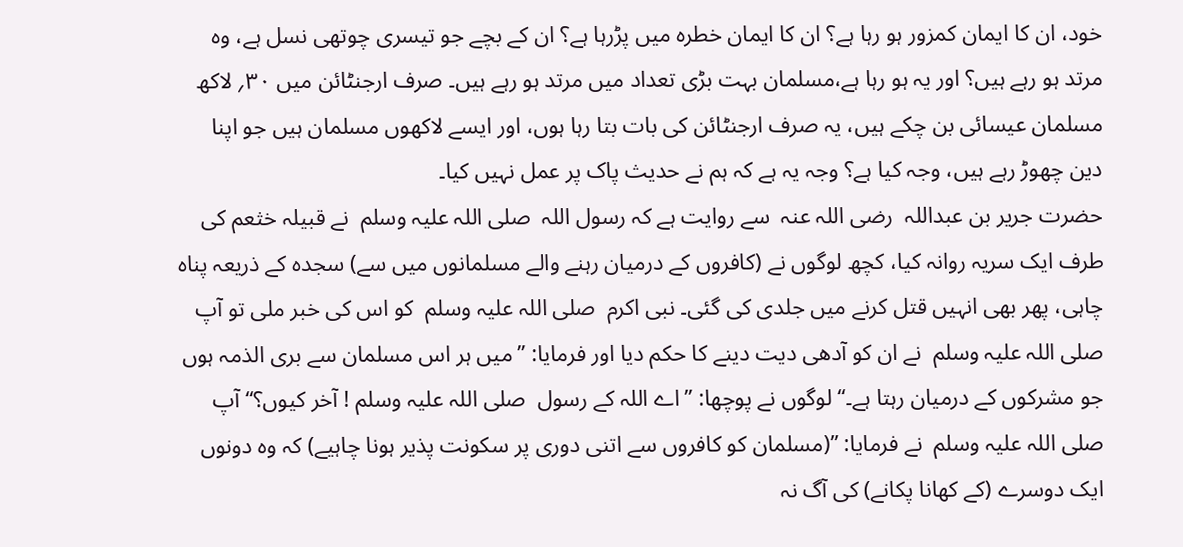خود، ان کا ایمان کمزور ہو رہا ہے؟ ان کا ایمان خطرہ میں پڑرہا ہے؟ ان کے بچے جو تیسری چوتھی نسل ہے، وہ مرتد ہو رہے ہیں؟ اور یہ ہو رہا ہے،مسلمان بہت بڑی تعداد میں مرتد ہو رہے ہیں۔ صرف ارجنٹائن میں ۳۰؍ لاکھ مسلمان عیسائی بن چکے ہیں، یہ صرف ارجنٹائن کی بات بتا رہا ہوں، اور ایسے لاکھوں مسلمان ہیں جو اپنا دین چھوڑ رہے ہیں، وجہ کیا ہے؟ وجہ یہ ہے کہ ہم نے حدیث پاک پر عمل نہیں کیا۔
حضرت جریر بن عبداللہ  رضی اللہ عنہ  سے روایت ہے کہ رسول اللہ  صلی اللہ علیہ وسلم  نے قبیلہ خثعم کی طرف ایک سریہ روانہ کیا، کچھ لوگوں نے (کافروں کے درمیان رہنے والے مسلمانوں میں سے) سجدہ کے ذریعہ پناہ چاہی، پھر بھی انہیں قتل کرنے میں جلدی کی گئی۔ نبی اکرم  صلی اللہ علیہ وسلم  کو اس کی خبر ملی تو آپ  صلی اللہ علیہ وسلم  نے ان کو آدھی دیت دینے کا حکم دیا اور فرمایا: ’’میں ہر اس مسلمان سے بری الذمہ ہوں جو مشرکوں کے درمیان رہتا ہے۔‘‘ لوگوں نے پوچھا: ’’اے اللہ کے رسول  صلی اللہ علیہ وسلم ! آخر کیوں؟‘‘ آپ  صلی اللہ علیہ وسلم  نے فرمایا: ’’(مسلمان کو کافروں سے اتنی دوری پر سکونت پذیر ہونا چاہیے) کہ وہ دونوں ایک دوسرے (کے کھانا پکانے) کی آگ نہ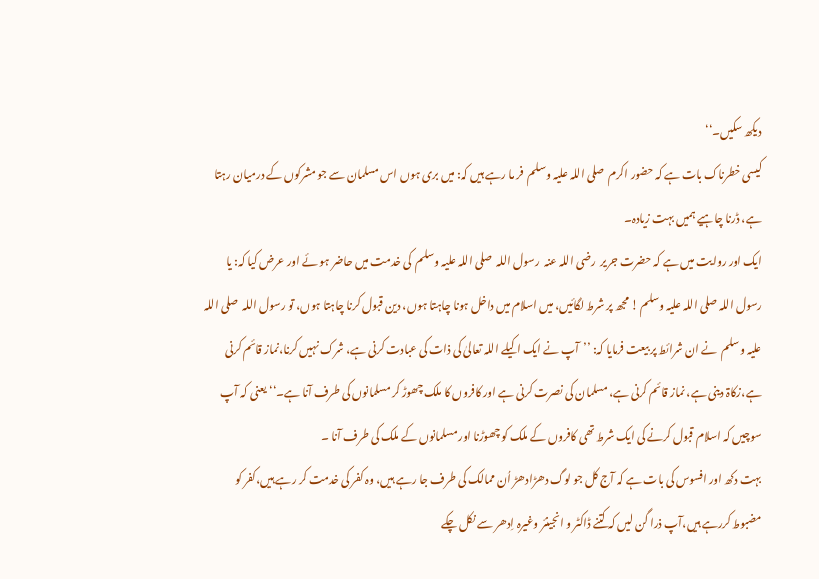دیکھ سکیں۔‘‘
کیسی خطرناک بات ہے کہ حضور اکرم  صلی اللہ علیہ وسلم  فر ما رہے ہیں کہ: میں بری ہوں اس مسلمان سے جو مشرکوں کے درمیان رہتا ہے، ڈرنا چاہیے ہمیں بہت زیادہ۔
ایک اور روایت میں ہے کہ حضرت جریر  رضی اللہ عنہ  رسول اللہ  صلی اللہ علیہ وسلم  کی خدمت میں حاضر ہو ئے اور عرض کیا کہ: یا رسول اللہ صلی اللہ علیہ وسلم ! مجھ پر شرط لگائیں، میں اسلام میں داخل ہونا چاہتا ہوں، دین قبول کرنا چاہتا ہوں، تو رسول اللہ  صلی اللہ علیہ وسلم  نے ان شرائط پر بیعت فرمایا کہ: ’’آپ نے ایک اکیلے اللہ تعالیٰ کی ذات کی عبادت کرنی ہے، شرک نہیں کرنا،نماز قائم کرنی ہے،زکاۃ دینی ہے، نماز قائم کرنی ہے، مسلمان کی نصرت کرنی ہے اور کافروں کا ملک چھوڑ کر مسلمانوں کی طرف آنا ہے۔‘‘ یعنی کہ آپ سوچیں کہ اسلام قبول کرنے کی ایک شرط تھی کافروں کے ملک کو چھوڑنا اور مسلمانوں کے ملک کی طرف آنا ۔
بہت دکھ اور افسوس کی بات ہے کہ آج کل جو لوگ دھڑادھڑ اُن ممالک کی طرف جا رہے ہیں، وہ کفر کی خدمت کر رہے ہیں،کفر کو مضبوط کررہے ہیں،آپ ذرا گن لیں کہ کتنے ڈاکٹر و انجینئر وغیرہ اِدھر سے نکل چکے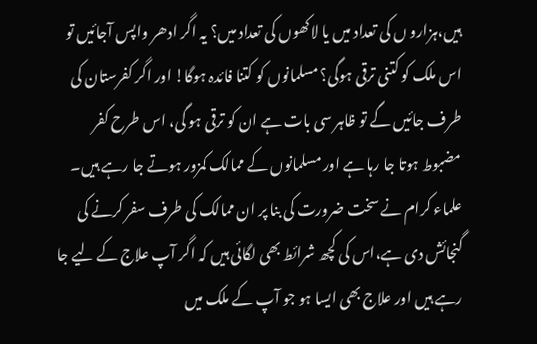ہیں،ہزارو ں کی تعداد میں یا لاکھوں کی تعداد میں؟ یہ اگر ادھر واپس آجائیں تو اس ملک کو کتنی ترقی ہوگی؟ مسلمانوں کو کتنا فائدہ ہوگا! اور اگر کفرستان کی طرف جائیں گے تو ظاہر سی بات ہے ان کو ترقی ہو گی، اس طرح کفر مضبوط ہوتا جا رہا ہے اور مسلمانوں کے ممالک کمزور ہوتے جا رہے ہیں۔
علماء کرام نے سخت ضرورت کی بنا پر ان ممالک کی طرف سفر کرنے کی گنجائش دی ہے،اس کی کچھ شرائط بھی لگائی ہیں کہ اگر آپ علاج کے لیے جا رہے ہیں اور علاج بھی ایسا ہو جو آپ کے ملک میں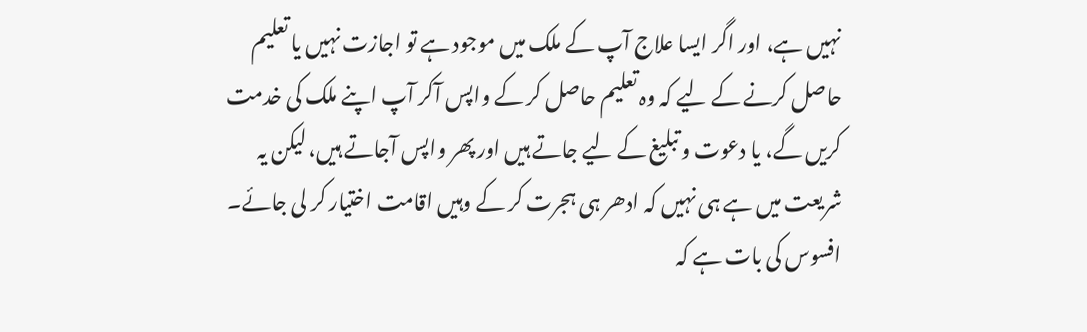نہیں ہے، اور اگر ایسا علاج آپ کے ملک میں موجود ہے تو اجازت نہیں یا تعلیم حاصل کرنے کے لیے کہ وہ تعلیم حاصل کر کے واپس آکر آپ اپنے ملک کی خدمت کریں گے، یا دعوت و تبلیغ کے لیے جاتے ہیں اور پھر واپس آجاتے ہیں، لیکن یہ شریعت میں ہے ہی نہیں کہ ادھر ہی ہجرت کر کے وہیں اقامت اختیار کر لی جائے۔
افسوس کی بات ہے کہ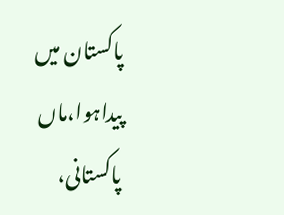پاکستان میں پیداہوا،ماں پاکستانی،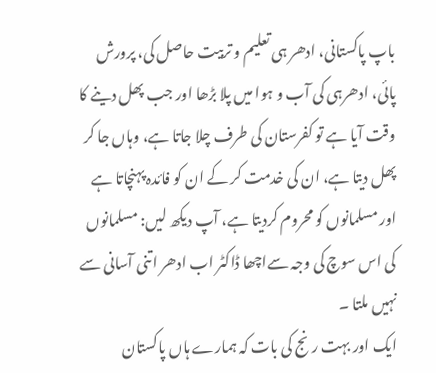باپ پاکستانی، ادھر ہی تعلیم و تربیت حاصل کی، پرورش پائی، ادھرہی کی آب و ہوا میں پلا بڑھا اور جب پھل دینے کا وقت آیا ہے تو کفرستان کی طرف چلا جاتا ہے، وہاں جا کر پھل دیتا ہے، ان کی خدمت کر کے ان کو فائدہ پہنچاتا ہے اور مسلمانوں کو محروم کردیتا ہے، آپ دیکھ لیں: مسلمانوں کی اس سوچ کی وجہ سےاچھا ڈاکٹر اب ادھر اتنی آسانی سے نہیں ملتا ۔
ایک اور بہت رنج کی بات کہ ہمارے ہاں پاکستان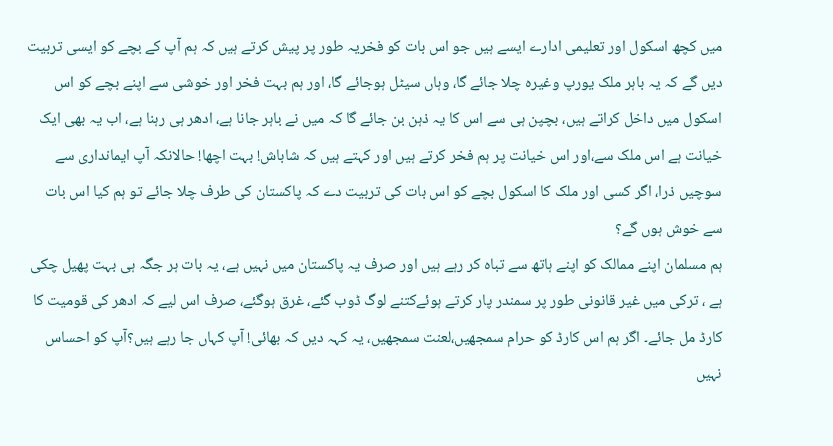میں کچھ اسکول اور تعلیمی ادارے ایسے ہیں جو اس بات کو فخریہ طور پر پیش کرتے ہیں کہ ہم آپ کے بچے کو ایسی تربیت دیں گے کہ یہ باہر ملک یورپ وغیرہ چلا جائے گا، وہاں سیٹل ہوجائے گا، اور ہم بہت فخر اور خوشی سے اپنے بچے کو اس اسکول میں داخل کراتے ہیں، بچپن ہی سے اس کا یہ ذہن بن جائے گا کہ میں نے باہر جانا ہے، ادھر ہی رہنا ہے، اب یہ بھی ایک خیانت ہے اس ملک سے،اور اس خیانت پر ہم فخر کرتے ہیں اور کہتے ہیں کہ شاباش! بہت اچھا! حالانکہ آپ ایمانداری سے سوچیں ذرا، اگر کسی اور ملک کا اسکول بچے کو اس بات کی تربیت دے کہ پاکستان کی طرف چلا جائے تو ہم کیا اس بات سے خوش ہوں گے؟
ہم مسلمان اپنے ممالک کو اپنے ہاتھ سے تباہ کر رہے ہیں اور صرف یہ پاکستان میں نہیں ہے، یہ بات ہر جگہ ہی بہت پھیل چکی ہے ، ترکی میں غیر قانونی طور پر سمندر پار کرتے ہوئےکتنے لوگ ڈوب گئے، غرق ہوگئے، صرف اس لیے کہ ادھر کی قومیت کا کارڈ مل جائے۔ اگر ہم اس کارڈ کو حرام سمجھیں،لعنت سمجھیں، یہ کہہ دیں کہ بھائی! آپ کہاں جا رہے ہیں؟آپ کو احساس نہیں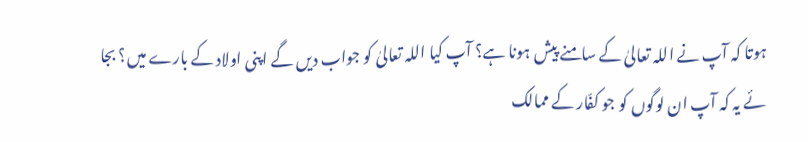ہوتا کہ آپ نے اللہ تعالیٰ کے سامنے پیش ہونا ہے؟ آپ کیا اللہ تعالیٰ کو جواب دیں گے اپنی اولاد کے بارے میں؟ بجا ئے یہ کہ آپ ان لوگوں کو جو کفّار کے ممالک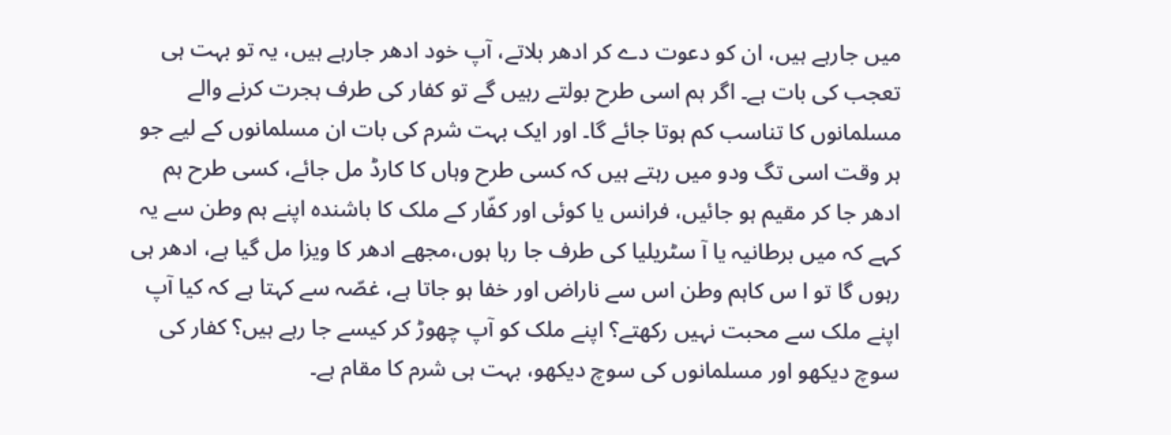میں جارہے ہیں، ان کو دعوت دے کر ادھر بلاتے، آپ خود ادھر جارہے ہیں، یہ تو بہت ہی تعجب کی بات ہے۔ اگر ہم اسی طرح بولتے رہیں گے تو کفار کی طرف ہجرت کرنے والے مسلمانوں کا تناسب کم ہوتا جائے گا۔ اور ایک بہت شرم کی بات ان مسلمانوں کے لیے جو ہر وقت اسی تگ ودو میں رہتے ہیں کہ کسی طرح وہاں کا کارڈ مل جائے، کسی طرح ہم ادھر جا کر مقیم ہو جائیں، فرانس یا کوئی اور کفّار کے ملک کا باشندہ اپنے ہم وطن سے یہ کہے کہ میں برطانیہ یا آ سٹریلیا کی طرف جا رہا ہوں،مجھے ادھر کا ویزا مل گیا ہے، ادھر ہی رہوں گا تو ا س کاہم وطن اس سے ناراض اور خفا ہو جاتا ہے، غصّہ سے کہتا ہے کہ کیا آپ اپنے ملک سے محبت نہیں رکھتے؟ اپنے ملک کو آپ چھوڑ کر کیسے جا رہے ہیں؟ کفار کی سوچ دیکھو اور مسلمانوں کی سوچ دیکھو، بہت ہی شرم کا مقام ہے۔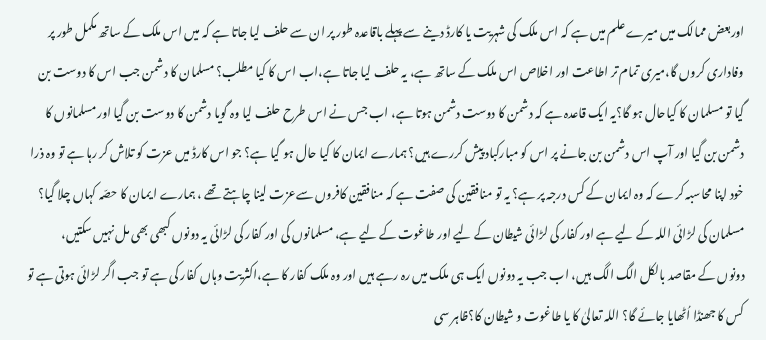اوربعض ممالک میں میرے علم میں ہے کہ اس ملک کی شہریت یا کارڈ دینے سے پہلے باقاعدہ طور پر ان سے حلف لیا جاتا ہے کہ میں اس ملک کے ساتھ مکمل طور پر وفاداری کروں گا،میری تمام تر اطاعت اور اخلاص اس ملک کے ساتھ ہے، یہ حلف لیا جاتا ہے،اب اس کا کیا مطلب؟ مسلمان کا دشمن جب اس کا دوست بن گیا تو مسلمان کا کیاحال ہو گا؟یہ ایک قاعدہ ہے کہ دشمن کا دوست دشمن ہوتا ہے، اب جس نے اس طرح حلف لیا وہ گویا دشمن کا دوست بن گیا اور مسلمانوں کا دشمن بن گیا اور آپ اس دشمن بن جانے پر اس کو مبارکباد پیش کررے ہیں؟ ہمارے ایمان کا کیا حال ہو گیا ہے؟ جو اس کارڈ میں عزت کو تلاش کر رہا ہے تو وہ ذرا خود اپنا محاسبہ کرے کہ وہ ایمان کے کس درجہ پر ہے؟ یہ تو منافقین کی صفت ہے کہ منافقین کافروں سےعزت لینا چاہتے تھے ، ہمارے ا یمان کا حصّہ کہاں چلا گیا؟
مسلمان کی لڑائی اللہ کے لیے ہے اور کفار کی لڑائی شیطان کے لیے اور طاغوت کے لیے ہے، مسلمانوں کی اور کفار کی لڑائی یہ دونوں کبھی بھی مل نہیں سکتیں، دونوں کے مقاصد بالکل الگ الگ ہیں، اب جب یہ دونوں ایک ہی ملک میں رہ رہے ہیں اور وہ ملک کفار کا ہے،اکثریت وہاں کفار کی ہے تو جب اگر لڑائی ہوتی ہے تو کس کا جھنڈا اُٹھایا جائے گا؟ اللہ تعالیٰ کا یا طاغوت و شیطان کا؟ظاہر سی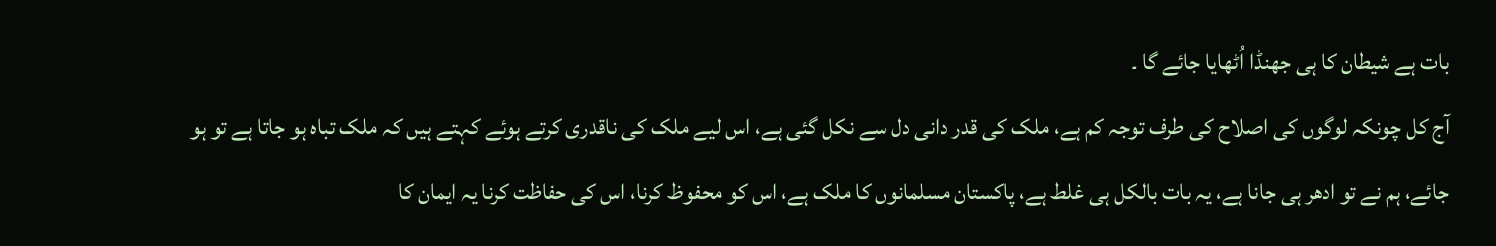بات ہے شیطان کا ہی جھنڈا اُٹھایا جائے گا ۔
آج کل چونکہ لوگوں کی اصلاح کی طرف توجہ کم ہے، ملک کی قدر دانی دل سے نکل گئی ہے، اس لیے ملک کی ناقدری کرتے ہوئے کہتے ہیں کہ ملک تباہ ہو جاتا ہے تو ہو جائے، ہم نے تو ادھر ہی جانا ہے، یہ بات بالکل ہی غلط ہے، پاکستان مسلمانوں کا ملک ہے، اس کو محفوظ کرنا، اس کی حفاظت کرنا یہ ایمان کا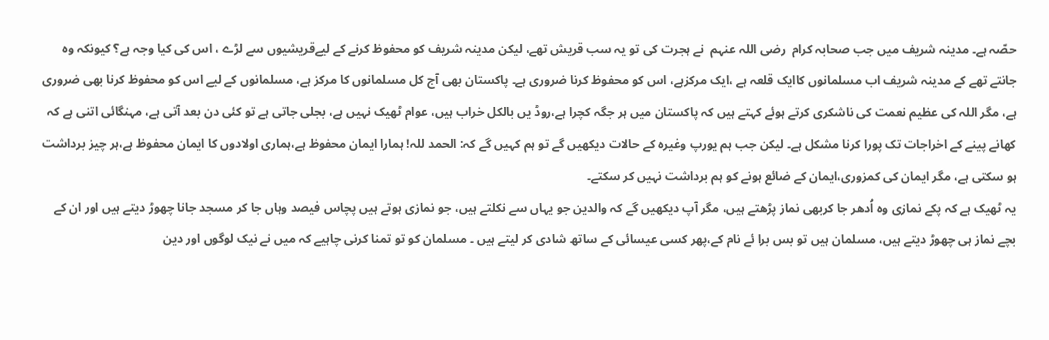حصّہ ہے۔ مدینہ شریف میں جب صحابہ کرام  رضی اللہ عنہم  نے ہجرت کی تو یہ سب قریش تھے، لیکن مدینہ شریف کو محفوظ کرنے کے لیےقریشیوں سے لڑے ، اس کی کیا وجہ ہے؟ کیونکہ وہ جانتے تھے کے مدینہ شریف اب مسلمانوں کاایک قلعہ ہے ،ایک مرکزہے، اس کو محفوظ کرنا ضروری ہے۔ پاکستان بھی آج کل مسلمانوں کا مرکز ہے، مسلمانوں کے لیے اس کو محفوظ کرنا بھی ضروری ہے، مگر اللہ کی عظیم نعمت کی ناشکری کرتے ہوئے کہتے ہیں کہ پاکستان میں ہر جگہ کچرا ہے،روڈ یں بالکل خراب ہیں، عوام ٹھیک نہیں ہے، بجلی جاتی ہے تو کئی دن بعد آتی ہے، مہنگائی اتنی ہے کہ کھانے پینے کے اخراجات تک پورا کرنا مشکل ہے۔ لیکن جب ہم یورپ وغیرہ کے حالات دیکھیں گے تو ہم کہیں گے کہ: الحمد للہ! ہمارا ایمان محفوظ ہے،ہماری اولادوں کا ایمان محفوظ ہے،ہر چیز برداشت ہو سکتی ہے، مگر ایمان کی کمزوری،ایمان کے ضائع ہونے کو ہم برداشت نہیں کر سکتے۔
یہ ٹھیک ہے کہ پکے نمازی وہ اُدھر جا کربھی نماز پڑھتے ہیں، مگر آپ دیکھیں گے کہ والدین جو یہاں سے نکلتے ہیں، جو نمازی ہوتے ہیں پچاس فیصد وہاں جا کر مسجد جانا چھوڑ دیتے ہیں اور ان کے بچے نماز ہی چھوڑ دیتے ہیں، مسلمان ہیں تو بس برا ئے نام کے،پھر کسی عیسائی کے ساتھ شادی کر لیتے ہیں ۔ مسلمان کو تو تمنا کرنی چاہیے کہ میں نے نیک لوگوں اور دین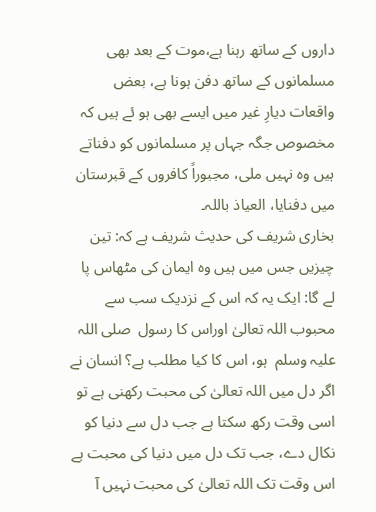داروں کے ساتھ رہنا ہے،موت کے بعد بھی مسلمانوں کے ساتھ دفن ہونا ہے، بعض واقعات دیارِ غیر میں ایسے بھی ہو ئے ہیں کہ مخصوص جگہ جہاں پر مسلمانوں کو دفناتے ہیں وہ نہیں ملی، مجبوراً کافروں کے قبرستان میں دفنایا، العیاذ باللہ۔
بخاری شریف کی حدیث شریف ہے کہ: تین چیزیں جس میں ہیں وہ ایمان کی مٹھاس پا لے گا: ایک یہ کہ اس کے نزدیک سب سے محبوب اللہ تعالیٰ اوراس کا رسول  صلی اللہ علیہ وسلم  ہو، اس کا کیا مطلب ہے؟ انسان نے اگر دل میں اللہ تعالیٰ کی محبت رکھنی ہے تو اسی وقت رکھ سکتا ہے جب دل سے دنیا کو نکال دے، جب تک دل میں دنیا کی محبت ہے اس وقت تک اللہ تعالیٰ کی محبت نہیں آ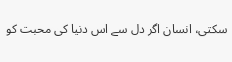سکتی، انسان اگر دل سے اس دنیا کی محبت کو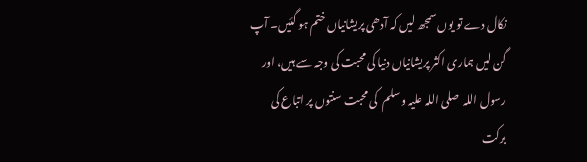نکال دے تو یوں سمجھ لیں کہ آدھی پریشانیاں ختم ہو گئیں۔ آپ گن لیں ہماری اکثر پریشانیاں دنیا کی محبت کی وجہ سے ہیں، اور رسول اللہ  صلی اللہ علیہ وسلم  کی محبت سنتوں پر اتباع کی برکت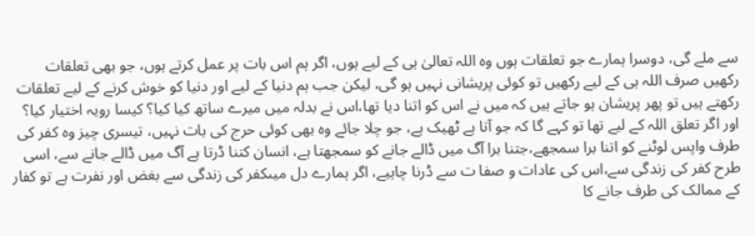سے ملے گی، دوسرا ہمارے جو تعلقات ہوں وہ اللہ تعالیٰ ہی کے لیے ہوں، اگر ہم اس بات پر عمل کرتے ہوں، جو بھی تعلقات رکھیں صرف اللہ ہی کے لیے رکھیں تو کوئی پریشانی نہیں ہو گی، لیکن جب ہم دنیا کے لیے اور دنیا کو خوش کرنے کے لیے تعلقات رکھتے ہیں تو پھر پریشان ہو جاتے ہیں کہ میں نے اس کو اتنا دیا تھا،اس نے بدلہ میں میرے ساتھ کیا کیا؟ کیسا رویہ اختیار کیا؟ اور اگر تعلق اللہ کے لیے تھا تو کہے گا کہ جو آتا ہے ٹھیک ہے، جو چلا جائے وہ بھی کوئی حرج کی بات نہیں، تیسری چیز وہ کفر کی طرف واپس لوٹنے کو اتنا برا سمجھے،جتنا برا آگ میں ڈالے جانے کو سمجھتا ہے، انسان کتنا ڈرتا ہے آگ میں ڈالے جانے سے، اسی طرح کفر کی زندگی سے،اس کی عادات و صفا ت سے ڈرنا چاہیے، اگر ہمارے دل میںکفر کی زندگی سے بغض اور نفرت ہے تو کفار کے ممالک کی طرف جانے کا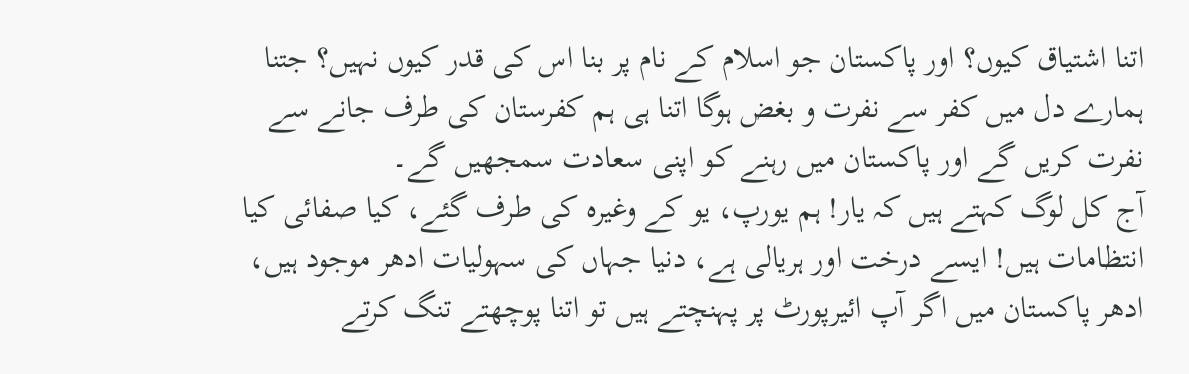اتنا اشتیاق کیوں؟ اور پاکستان جو اسلام کے نام پر بنا اس کی قدر کیوں نہیں؟ جتنا ہمارے دل میں کفر سے نفرت و بغض ہوگا اتنا ہی ہم کفرستان کی طرف جانے سے نفرت کریں گے اور پاکستان میں رہنے کو اپنی سعادت سمجھیں گے۔
آج کل لوگ کہتے ہیں کہ یار! ہم یورپ، یو کے وغیرہ کی طرف گئے، کیا صفائی کیا انتظامات ہیں! ایسے درخت اور ہریالی ہے، دنیا جہاں کی سہولیات ادھر موجود ہیں، ادھر پاکستان میں اگر آپ ائیرپورٹ پر پہنچتے ہیں تو اتنا پوچھتے تنگ کرتے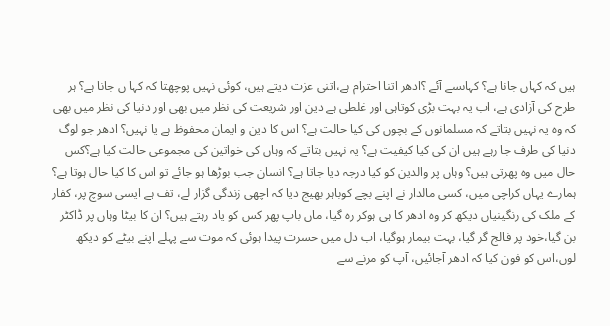ہیں کہ کہاں جانا ہے؟ کہاںسے آئے ؟ادھر اتنا احترام ہے،اتنی عزت دیتے ہیں، کوئی نہیں پوچھتا کہ کہا ں جانا ہے؟ ہر طرح کی آزادی ہے، اب یہ بہت بڑی کوتاہی اور غلطی ہے دین اور شریعت کی نظر میں بھی اور دنیا کی نظر میں بھی کہ وہ یہ نہیں بتاتے کہ مسلمانوں کے بچوں کی کیا حالت ہے؟ اس کا دین و ایمان محفوظ ہے یا نہیں؟ ادھر جو لوگ دنیا کی طرف جا رہے ہیں ان کی کیا کیفیت ہے؟ یہ نہیں بتاتے کہ وہاں کی خواتین کی مجموعی حالت کیا ہے؟کس حال میں وہ پھرتی ہیں؟ وہاں پر والدین کو کیا درجہ دیا جاتا ہے؟ انسان جب بوڑھا ہو جائے تو اس کا کیا حال ہوتا ہے؟
ہمارے یہاں کراچی میں، کسی مالدار نے اپنے بچے کوباہر بھیج دیا کہ اچھی زندگی گزار لے، تف ہے ایسی سوچ پر، کفار کے ملک کی رنگینیاں دیکھ کر وہ ادھر کا ہی ہوکر رہ گیا، ماں باپ پھر کس کو یاد رہتے ہیں؟ ان کا بیٹا وہاں پر ڈاکٹر بن گیا،خود پر فالج گر گیا، بہت بیمار ہوگیا، اب دل میں حسرت پیدا ہوئی کہ موت سے پہلے اپنے بیٹے کو دیکھ لوں،اس کو فون کیا کہ ادھر آجائیں، آپ کو مرنے سے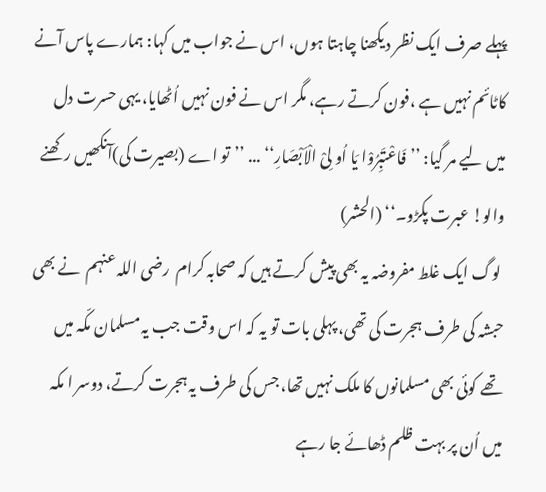پہلے صرف ایک نظر دیکھنا چاہتا ہوں، اس نے جواب میں کہا: ہمارے پاس آنے کاٹائم نہیں ہے ،فون کرتے رہے، مگر اس نے فون نہیں اُٹھایا، یہی حسرت دل میں لیے مر گیا: ’’فَاعْتَبِرُوْا یَا اُو لِیْ الْاَبْصَارِ‘‘ ... ’’تو اے (بصیرت کی)آنکھیں رکھنے والو! عبرت پکڑو۔‘‘ (الحشر)
 لوگ ایک غلط مفروضہ یہ بھی پیش کرتے ہیں کہ صحابہ کرام  رضی اللہ عنہم  نے بھی حبشہ کی طرف ہجرت کی تھی، پہلی بات تو یہ کہ اس وقت جب یہ مسلمان مکّہ میں تھے کوئی بھی مسلمانوں کا ملک نہیں تھا، جس کی طرف یہ ہجرت کرتے، دوسر ا مکہ میں اُن پر بہت ظلم ڈھائے جا رہے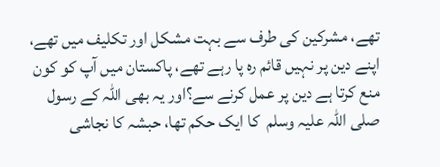تھے، مشرکین کی طرف سے بہت مشکل اور تکلیف میں تھے، اپنے دین پر نہیں قائم رہ پا رہے تھے، پاکستان میں آپ کو کون منع کرتا ہے دین پر عمل کرنے سے؟اور یہ بھی اللہ کے رسول  صلی اللہ علیہ وسلم  کا ایک حکم تھا، حبشہ کا نجاشی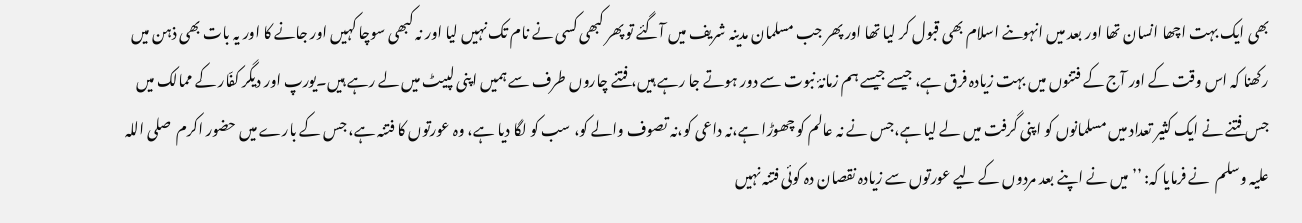بھی ایک بہت اچھا انسان تھا اور بعد میں انہوںنے اسلام بھی قبول کر لیا تھا اور پھر جب مسلمان مدینہ شریف میں آگئے تو پھر کبھی کسی نے نام تک نہیں لیا اور نہ کبھی سوچا کہیں اور جانے کا اور یہ بات بھی ذہن میں رکھنا کہ اس وقت کے اور آج کے فتنوں میں بہت زیادہ فرق ہے، جیسے جیسے ہم زمانۂ نبوت سے دور ہوتے جا رہے ہیں، فتنے چاروں طرف سے ہمیں اپنی لپیٹ میں لے رہے ہیں۔یورپ اور دیگر کفّار کے ممالک میں جس فتنے نے ایک کثیر تعداد میں مسلمانوں کو اپنی گرفت میں لے لیا ہے،جس نے نہ عالم کو چھوڑا ہے،نہ داعی کو،نہ تصوف والے کو، سب کو لگا دیا ہے، وہ عورتوں کا فتنہ ہے، جس کے بارے میں حضور اکرم  صلی اللہ علیہ وسلم  نے فرمایا کہ: ’’میں نے اپنے بعد مردوں کے لیے عورتوں سے زیادہ نقصان دہ کوئی فتنہ نہیں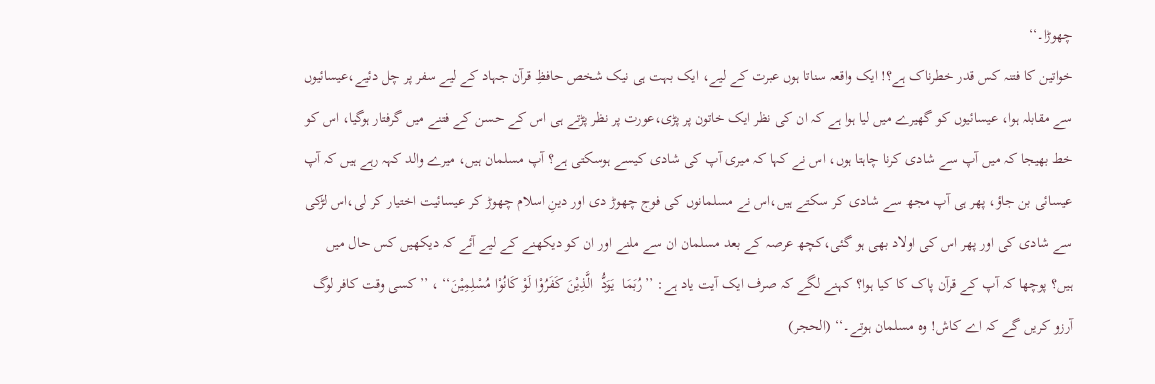چھوڑا۔‘‘
خواتین کا فتنہ کس قدر خطرناک ہے؟! ایک واقعہ سناتا ہوں عبرت کے لیے، ایک بہت ہی نیک شخص حافظِ قرآن جہاد کے لیے سفر پر چل دئیے،عیسائیوں سے مقابلہ ہوا، عیسائیوں کو گھیرے میں لیا ہوا ہے کہ ان کی نظر ایک خاتون پر پڑی،عورت پر نظر پڑتے ہی اس کے حسن کے فتنے میں گرفتار ہوگیا، اس کو خط بھیجا کہ میں آپ سے شادی کرنا چاہتا ہوں، اس نے کہا کہ میری آپ کی شادی کیسے ہوسکتی ہے؟ آپ مسلمان ہیں، میرے والد کہہ رہے ہیں کہ آپ عیسائی بن جاؤ، پھر ہی آپ مجھ سے شادی کر سکتے ہیں،اس نے مسلمانوں کی فوج چھوڑ دی اور دینِ اسلام چھوڑ کر عیسائیت اختیار کر لی،اس لڑکی سے شادی کی اور پھر اس کی اولاد بھی ہو گئی،کچھ عرصہ کے بعد مسلمان ان سے ملنے اور ان کو دیکھنے کے لیے آئے کہ دیکھیں کس حال میں ہیں؟ پوچھا کہ آپ کے قرآن پاک کا کیا ہوا؟ کہنے لگے کہ صرف ایک آیت یاد ہے: ’’رُبَمَا  یَوَدُّ  الَّذِیْنَ کَفَرُوْا لَوْ کَانُوْا مُسْلِمِیْنَ‘‘ ، ’’ کسی وقت کافر لوگ آرزو کریں گے کہ اے کاش! وہ مسلمان ہوتے۔‘‘ (الحجر)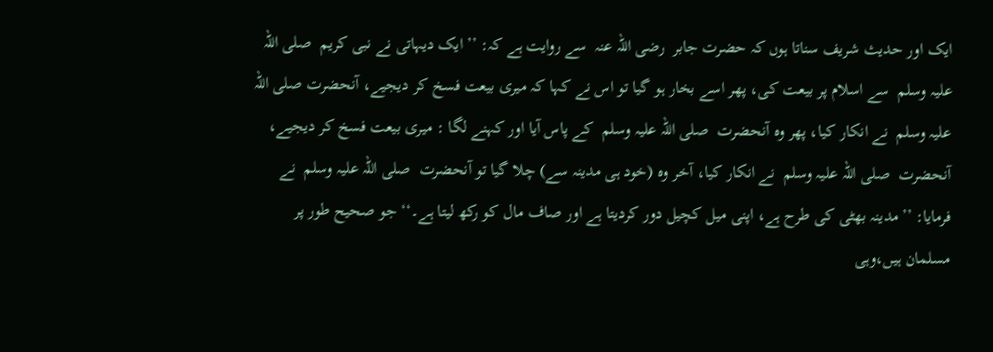ایک اور حدیث شریف سناتا ہوں کہ حضرت جابر  رضی اللہ عنہ  سے روایت ہے کہ: ’’ ایک دیہاتی نے نبی کریم  صلی اللہ علیہ وسلم  سے اسلام پر بیعت کی، پھر اسے بخار ہو گیا تو اس نے کہا کہ میری بیعت فسخ کر دیجیے، آنحضرت صلی اللہ علیہ وسلم  نے انکار کیا، پھر وہ آنحضرت  صلی اللہ علیہ وسلم  کے پاس آیا اور کہنے لگا : میری بیعت فسخ کر دیجیے، آنحضرت  صلی اللہ علیہ وسلم  نے انکار کیا، آخر وہ (خود ہی مدینہ سے) چلا گیا تو آنحضرت  صلی اللہ علیہ وسلم  نے فرمایا: ’’مدینہ بھٹی کی طرح ہے، اپنی میل کچیل دور کردیتا ہے اور صاف مال کو رکھ لیتا ہے۔‘‘ جو صحیح طور پر مسلمان ہیں،وہی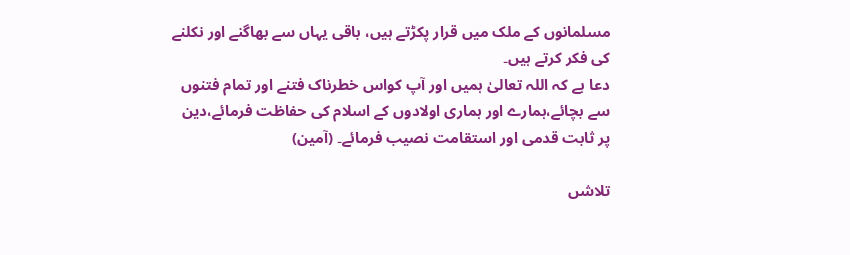مسلمانوں کے ملک میں قرار پکڑتے ہیں، باقی یہاں سے بھاگنے اور نکلنے کی فکر کرتے ہیں۔
دعا ہے کہ اللہ تعالیٰ ہمیں اور آپ کواس خطرناک فتنے اور تمام فتنوں سے بچائے،ہمارے اور ہماری اولادوں کے اسلام کی حفاظت فرمائے،دین پر ثابت قدمی اور استقامت نصیب فرمائے۔ (آمین)

تلاشں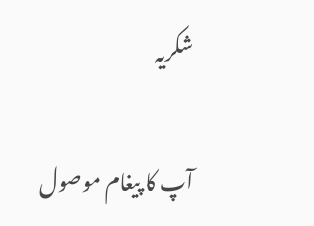شکریہ

آپ کا پیغام موصول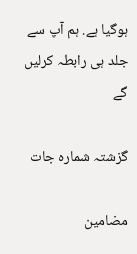ہوگیا ہے. ہم آپ سے جلد ہی رابطہ کرلیں گے

گزشتہ شمارہ جات

مضامین